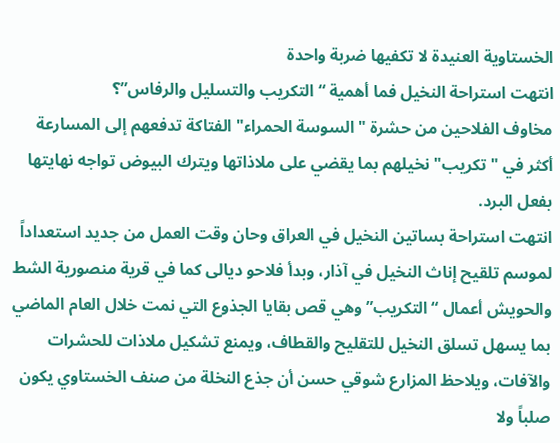الخستاوية العنيدة لا تكفيها ضربة واحدة
انتهت استراحة النخيل فما أهمية “التكريب والتسليل والرفاس”؟
مخاوف الفلاحين من حشرة "السوسة الحمراء" الفتاكة تدفعهم إلى المسارعة أكثر في "تكريب" نخيلهم بما يقضي على ملاذاتها ويترك البيوض تواجه نهايتها بفعل البرد.
انتهت استراحة بساتين النخيل في العراق وحان وقت العمل من جديد استعداداً لموسم تلقيح إناث النخيل في آذار، وبدأ فلاحو ديالى كما في قرية منصورية الشط والحويش أعمال “التكريب” وهي قص بقايا الجذوع التي نمت خلال العام الماضي بما يسهل تسلق النخيل للتقليح والقطاف، ويمنع تشكيل ملاذات للحشرات والآفات، ويلاحظ المزارع شوقي حسن أن جذع النخلة من صنف الخستاوي يكون صلباً ولا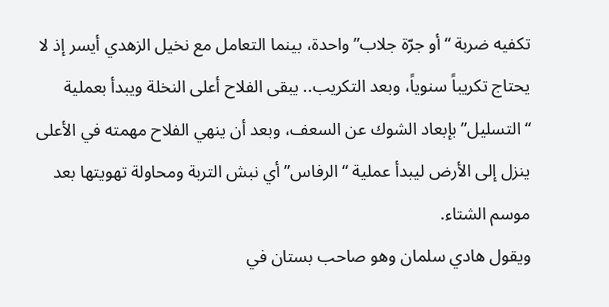تكفيه ضربة “أو جرّة جلاب” واحدة، بينما التعامل مع نخيل الزهدي أيسر إذ لا يحتاج تكريباً سنوياً، وبعد التكريب.. يبقى الفلاح أعلى النخلة ويبدأ بعملية “التسليل” بإبعاد الشوك عن السعف، وبعد أن ينهي الفلاح مهمته في الأعلى ينزل إلى الأرض ليبدأ عملية “الرفاس” أي نبش التربة ومحاولة تهويتها بعد موسم الشتاء.
ويقول هادي سلمان وهو صاحب بستان في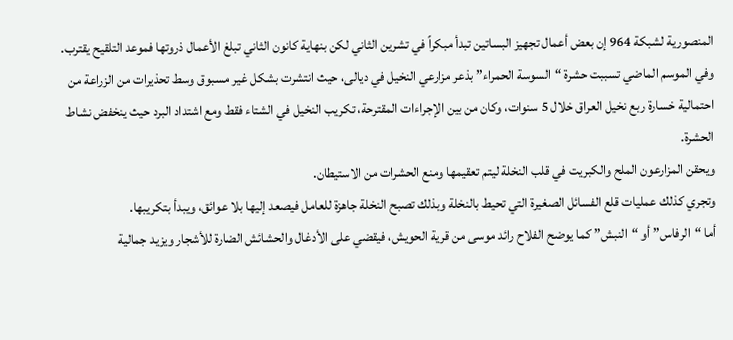المنصورية لشبكة 964 إن بعض أعمال تجهيز البساتين تبدأ مبكراً في تشرين الثاني لكن بنهاية كانون الثاني تبلغ الأعمال ذروتها فموعد التلقيح يقترب.
وفي الموسم الماضي تسببت حشرة “السوسة الحمراء” بذعر مزارعي النخيل في ديالى، حيث انتشرت بشكل غير مسبوق وسط تحذيرات من الزراعة من احتمالية خسارة ربع نخيل العراق خلال 5 سنوات، وكان من بين الإجراءات المقترحة، تكريب النخيل في الشتاء فقط ومع اشتداد البرد حيث ينخفض نشاط الحشرة.
ويحقن المزارعون الملح والكبريت في قلب النخلة ليتم تعقيمها ومنع الحشرات من الاستيطان.
وتجري كذلك عمليات قلع الفسائل الصغيرة التي تحيط بالنخلة وبذلك تصبح النخلة جاهزة للعامل فيصعد إليها بلا عوائق، ويبدأ بتكريبها.
أما “الرفاس” أو “النبش” كما يوضح الفلاح رائد موسى من قرية الحويش، فيقضي على الأدغال والحشائش الضارة للأشجار ويزيد جمالية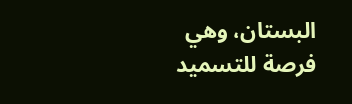البستان، وهي فرصة للتسميد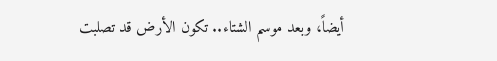أيضاً، وبعد موسم الشتاء.. تكون الأرض قد تصلبت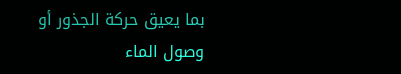بما يعيق حركة الجذور أو وصول الماء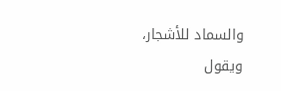والسماد للأشجار، ويقول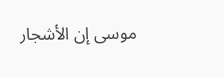موسى إن الأشجار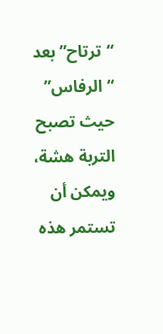“ترتاح” بعد “الرفاس” حيث تصبح التربة هشة، ويمكن أن تستمر هذه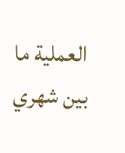العملية ما بين شهري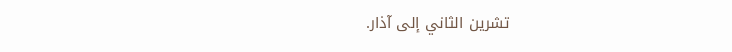تشرين الثاني إلى آذار.